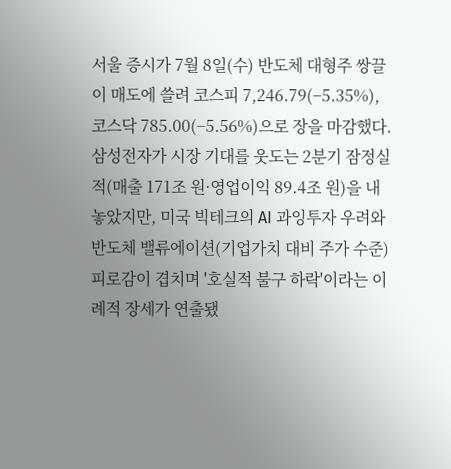서울 증시가 7월 8일(수) 반도체 대형주 쌍끌이 매도에 쓸려 코스피 7,246.79(−5.35%), 코스닥 785.00(−5.56%)으로 장을 마감했다. 삼성전자가 시장 기대를 웃도는 2분기 잠정실적(매출 171조 원·영업이익 89.4조 원)을 내놓았지만, 미국 빅테크의 AI 과잉투자 우려와 반도체 밸류에이션(기업가치 대비 주가 수준) 피로감이 겹치며 '호실적 불구 하락'이라는 이례적 장세가 연출됐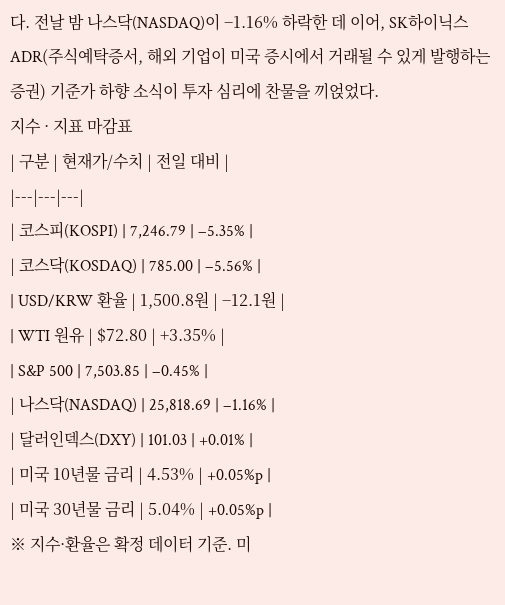다. 전날 밤 나스닥(NASDAQ)이 −1.16% 하락한 데 이어, SK하이닉스 ADR(주식예탁증서, 해외 기업이 미국 증시에서 거래될 수 있게 발행하는 증권) 기준가 하향 소식이 투자 심리에 찬물을 끼얹었다.
지수 · 지표 마감표
| 구분 | 현재가/수치 | 전일 대비 |
|---|---|---|
| 코스피(KOSPI) | 7,246.79 | −5.35% |
| 코스닥(KOSDAQ) | 785.00 | −5.56% |
| USD/KRW 환율 | 1,500.8원 | −12.1원 |
| WTI 원유 | $72.80 | +3.35% |
| S&P 500 | 7,503.85 | −0.45% |
| 나스닥(NASDAQ) | 25,818.69 | −1.16% |
| 달러인덱스(DXY) | 101.03 | +0.01% |
| 미국 10년물 금리 | 4.53% | +0.05%p |
| 미국 30년물 금리 | 5.04% | +0.05%p |
※ 지수·환율은 확정 데이터 기준. 미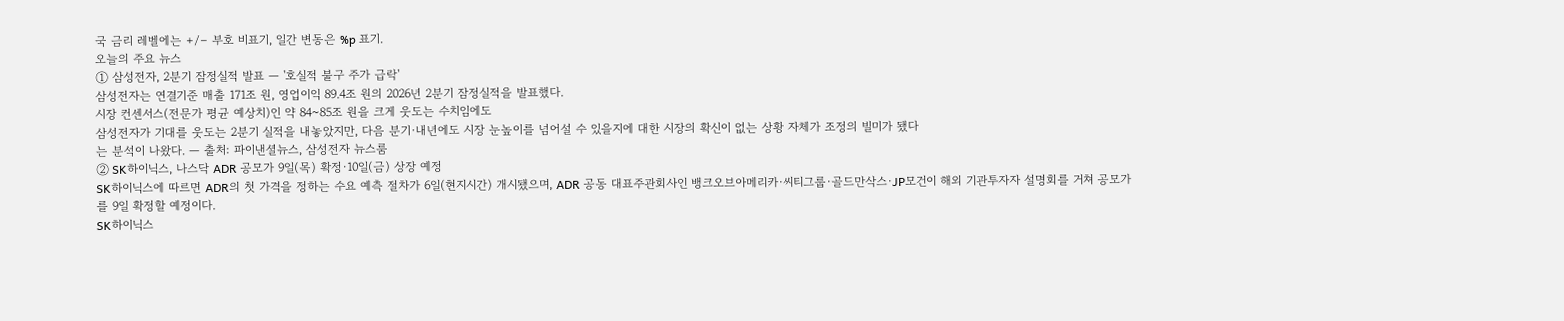국 금리 레벨에는 +/− 부호 비표기, 일간 변동은 %p 표기.
오늘의 주요 뉴스
① 삼성전자, 2분기 잠정실적 발표 — '호실적 불구 주가 급락'
삼성전자는 연결기준 매출 171조 원, 영업이익 89.4조 원의 2026년 2분기 잠정실적을 발표했다.
시장 컨센서스(전문가 평균 예상치)인 약 84~85조 원을 크게 웃도는 수치임에도
삼성전자가 기대를 웃도는 2분기 실적을 내놓았지만, 다음 분기·내년에도 시장 눈높이를 넘어설 수 있을지에 대한 시장의 확신이 없는 상황 자체가 조정의 빌미가 됐다
는 분석이 나왔다. — 출처: 파이낸셜뉴스, 삼성전자 뉴스룸
② SK하이닉스, 나스닥 ADR 공모가 9일(목) 확정·10일(금) 상장 예정
SK하이닉스에 따르면 ADR의 첫 가격을 정하는 수요 예측 절차가 6일(현지시간) 개시됐으며, ADR 공동 대표주관회사인 뱅크오브아메리카·씨티그룹·골드만삭스·JP모건이 해외 기관투자자 설명회를 거쳐 공모가를 9일 확정할 예정이다.
SK하이닉스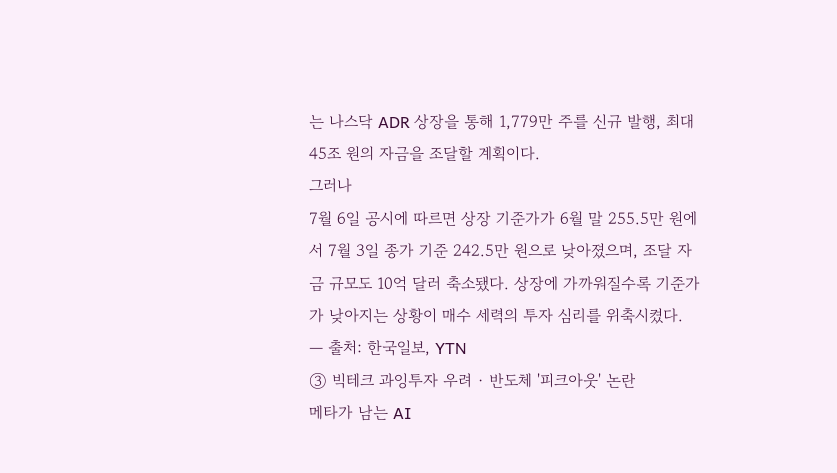는 나스닥 ADR 상장을 통해 1,779만 주를 신규 발행, 최대 45조 원의 자금을 조달할 계획이다.
그러나
7월 6일 공시에 따르면 상장 기준가가 6월 말 255.5만 원에서 7월 3일 종가 기준 242.5만 원으로 낮아졌으며, 조달 자금 규모도 10억 달러 축소됐다. 상장에 가까워질수록 기준가가 낮아지는 상황이 매수 세력의 투자 심리를 위축시켰다.
— 출처: 한국일보, YTN
③ 빅테크 과잉투자 우려 · 반도체 '피크아웃' 논란
메타가 남는 AI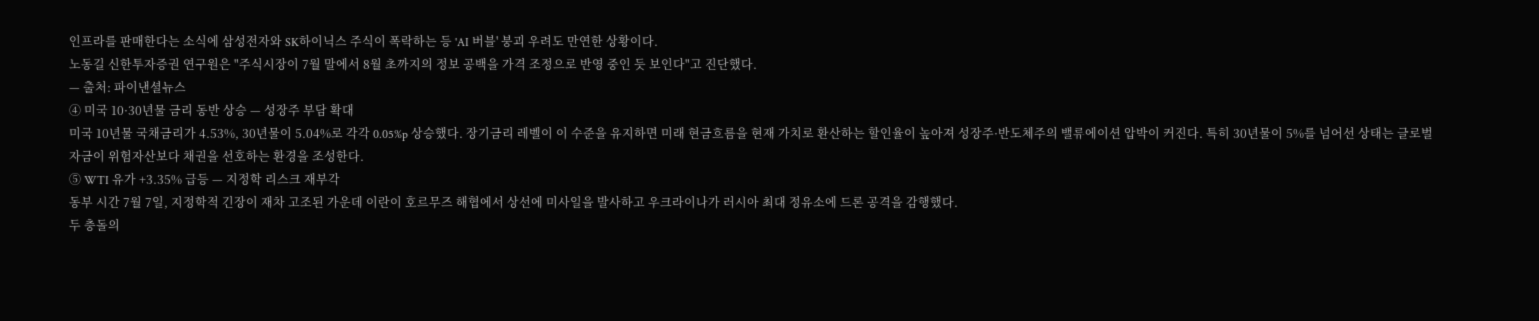인프라를 판매한다는 소식에 삼성전자와 SK하이닉스 주식이 폭락하는 등 'AI 버블' 붕괴 우려도 만연한 상황이다.
노동길 신한투자증권 연구원은 "주식시장이 7월 말에서 8월 초까지의 정보 공백을 가격 조정으로 반영 중인 듯 보인다"고 진단했다.
— 출처: 파이낸셜뉴스
④ 미국 10·30년물 금리 동반 상승 — 성장주 부담 확대
미국 10년물 국채금리가 4.53%, 30년물이 5.04%로 각각 0.05%p 상승했다. 장기금리 레벨이 이 수준을 유지하면 미래 현금흐름을 현재 가치로 환산하는 할인율이 높아져 성장주·반도체주의 밸류에이션 압박이 커진다. 특히 30년물이 5%를 넘어선 상태는 글로벌 자금이 위험자산보다 채권을 선호하는 환경을 조성한다.
⑤ WTI 유가 +3.35% 급등 — 지정학 리스크 재부각
동부 시간 7월 7일, 지정학적 긴장이 재차 고조된 가운데 이란이 호르무즈 해협에서 상선에 미사일을 발사하고 우크라이나가 러시아 최대 정유소에 드론 공격을 감행했다.
두 충돌의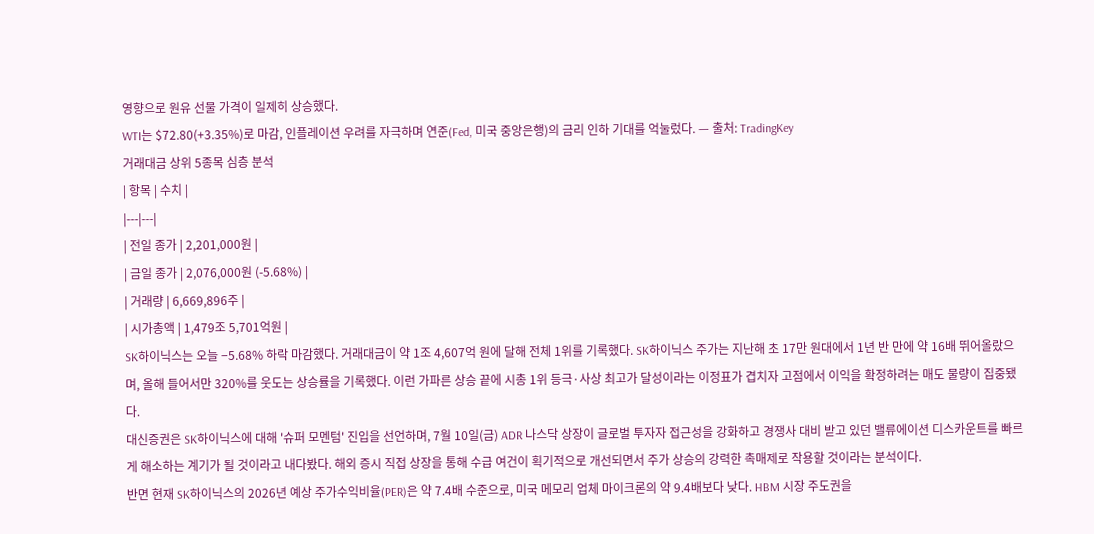영향으로 원유 선물 가격이 일제히 상승했다.
WTI는 $72.80(+3.35%)로 마감, 인플레이션 우려를 자극하며 연준(Fed, 미국 중앙은행)의 금리 인하 기대를 억눌렀다. — 출처: TradingKey
거래대금 상위 5종목 심층 분석
| 항목 | 수치 |
|---|---|
| 전일 종가 | 2,201,000원 |
| 금일 종가 | 2,076,000원 (-5.68%) |
| 거래량 | 6,669,896주 |
| 시가총액 | 1,479조 5,701억원 |
SK하이닉스는 오늘 −5.68% 하락 마감했다. 거래대금이 약 1조 4,607억 원에 달해 전체 1위를 기록했다. SK하이닉스 주가는 지난해 초 17만 원대에서 1년 반 만에 약 16배 뛰어올랐으며, 올해 들어서만 320%를 웃도는 상승률을 기록했다. 이런 가파른 상승 끝에 시총 1위 등극·사상 최고가 달성이라는 이정표가 겹치자 고점에서 이익을 확정하려는 매도 물량이 집중됐다.
대신증권은 SK하이닉스에 대해 '슈퍼 모멘텀' 진입을 선언하며, 7월 10일(금) ADR 나스닥 상장이 글로벌 투자자 접근성을 강화하고 경쟁사 대비 받고 있던 밸류에이션 디스카운트를 빠르게 해소하는 계기가 될 것이라고 내다봤다. 해외 증시 직접 상장을 통해 수급 여건이 획기적으로 개선되면서 주가 상승의 강력한 촉매제로 작용할 것이라는 분석이다.
반면 현재 SK하이닉스의 2026년 예상 주가수익비율(PER)은 약 7.4배 수준으로, 미국 메모리 업체 마이크론의 약 9.4배보다 낮다. HBM 시장 주도권을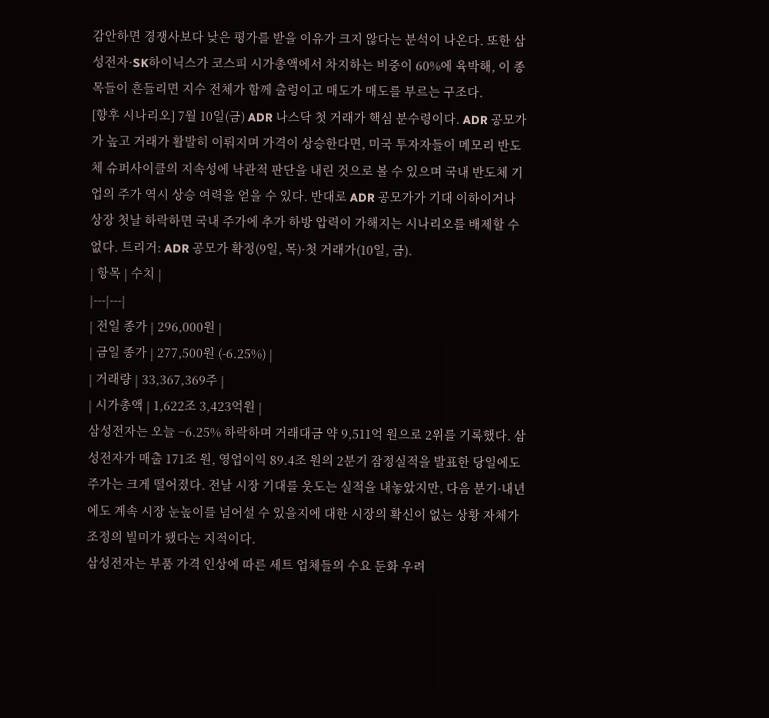감안하면 경쟁사보다 낮은 평가를 받을 이유가 크지 않다는 분석이 나온다. 또한 삼성전자·SK하이닉스가 코스피 시가총액에서 차지하는 비중이 60%에 육박해, 이 종목들이 흔들리면 지수 전체가 함께 출렁이고 매도가 매도를 부르는 구조다.
[향후 시나리오] 7월 10일(금) ADR 나스닥 첫 거래가 핵심 분수령이다. ADR 공모가가 높고 거래가 활발히 이뤄지며 가격이 상승한다면, 미국 투자자들이 메모리 반도체 슈퍼사이클의 지속성에 낙관적 판단을 내린 것으로 볼 수 있으며 국내 반도체 기업의 주가 역시 상승 여력을 얻을 수 있다. 반대로 ADR 공모가가 기대 이하이거나 상장 첫날 하락하면 국내 주가에 추가 하방 압력이 가해지는 시나리오를 배제할 수 없다. 트리거: ADR 공모가 확정(9일, 목)·첫 거래가(10일, 금).
| 항목 | 수치 |
|---|---|
| 전일 종가 | 296,000원 |
| 금일 종가 | 277,500원 (-6.25%) |
| 거래량 | 33,367,369주 |
| 시가총액 | 1,622조 3,423억원 |
삼성전자는 오늘 −6.25% 하락하며 거래대금 약 9,511억 원으로 2위를 기록했다. 삼성전자가 매출 171조 원, 영업이익 89.4조 원의 2분기 잠정실적을 발표한 당일에도 주가는 크게 떨어졌다. 전날 시장 기대를 웃도는 실적을 내놓았지만, 다음 분기·내년에도 계속 시장 눈높이를 넘어설 수 있을지에 대한 시장의 확신이 없는 상황 자체가 조정의 빌미가 됐다는 지적이다.
삼성전자는 부품 가격 인상에 따른 세트 업체들의 수요 둔화 우려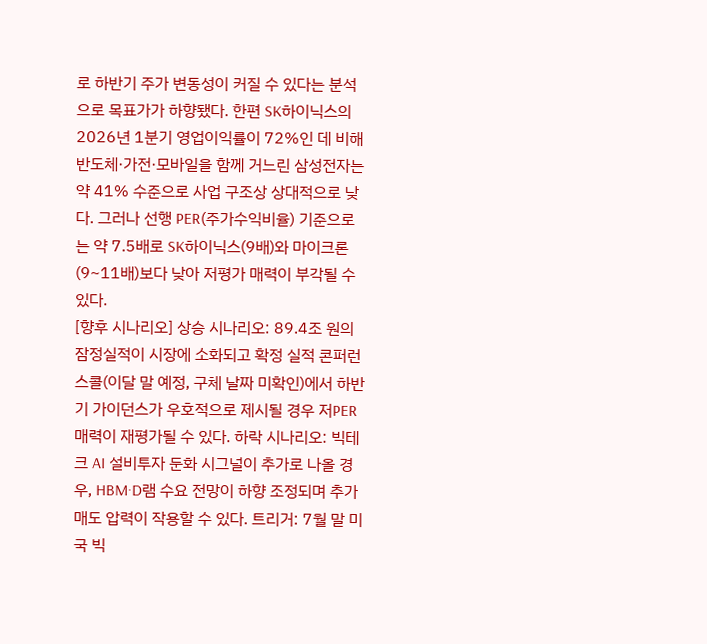로 하반기 주가 변동성이 커질 수 있다는 분석으로 목표가가 하향됐다. 한편 SK하이닉스의 2026년 1분기 영업이익률이 72%인 데 비해 반도체·가전·모바일을 함께 거느린 삼성전자는 약 41% 수준으로 사업 구조상 상대적으로 낮다. 그러나 선행 PER(주가수익비율) 기준으로는 약 7.5배로 SK하이닉스(9배)와 마이크론(9~11배)보다 낮아 저평가 매력이 부각될 수 있다.
[향후 시나리오] 상승 시나리오: 89.4조 원의 잠정실적이 시장에 소화되고 확정 실적 콘퍼런스콜(이달 말 예정, 구체 날짜 미확인)에서 하반기 가이던스가 우호적으로 제시될 경우 저PER 매력이 재평가될 수 있다. 하락 시나리오: 빅테크 AI 설비투자 둔화 시그널이 추가로 나올 경우, HBM·D램 수요 전망이 하향 조정되며 추가 매도 압력이 작용할 수 있다. 트리거: 7월 말 미국 빅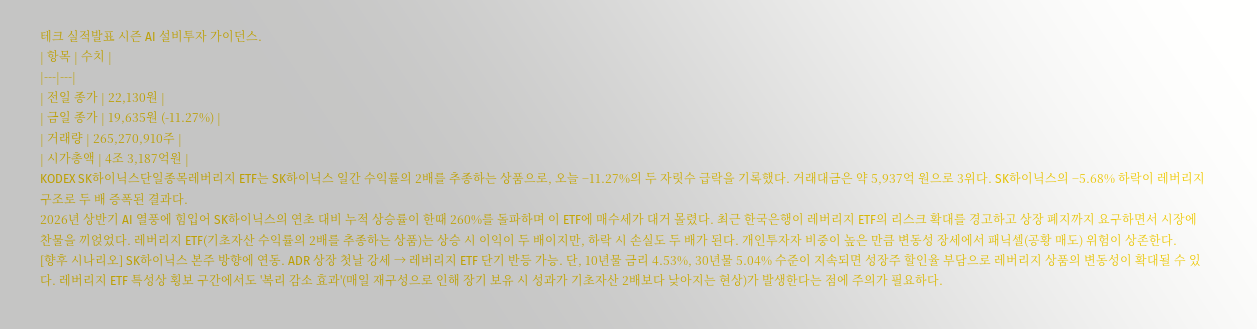테크 실적발표 시즌 AI 설비투자 가이던스.
| 항목 | 수치 |
|---|---|
| 전일 종가 | 22,130원 |
| 금일 종가 | 19,635원 (-11.27%) |
| 거래량 | 265,270,910주 |
| 시가총액 | 4조 3,187억원 |
KODEX SK하이닉스단일종목레버리지 ETF는 SK하이닉스 일간 수익률의 2배를 추종하는 상품으로, 오늘 −11.27%의 두 자릿수 급락을 기록했다. 거래대금은 약 5,937억 원으로 3위다. SK하이닉스의 −5.68% 하락이 레버리지 구조로 두 배 증폭된 결과다.
2026년 상반기 AI 열풍에 힘입어 SK하이닉스의 연초 대비 누적 상승률이 한때 260%를 돌파하며 이 ETF에 매수세가 대거 몰렸다. 최근 한국은행이 레버리지 ETF의 리스크 확대를 경고하고 상장 폐지까지 요구하면서 시장에 찬물을 끼얹었다. 레버리지 ETF(기초자산 수익률의 2배를 추종하는 상품)는 상승 시 이익이 두 배이지만, 하락 시 손실도 두 배가 된다. 개인투자자 비중이 높은 만큼 변동성 장세에서 패닉셀(공황 매도) 위험이 상존한다.
[향후 시나리오] SK하이닉스 본주 방향에 연동. ADR 상장 첫날 강세 → 레버리지 ETF 단기 반등 가능. 단, 10년물 금리 4.53%, 30년물 5.04% 수준이 지속되면 성장주 할인율 부담으로 레버리지 상품의 변동성이 확대될 수 있다. 레버리지 ETF 특성상 횡보 구간에서도 '복리 감소 효과'(매일 재구성으로 인해 장기 보유 시 성과가 기초자산 2배보다 낮아지는 현상)가 발생한다는 점에 주의가 필요하다.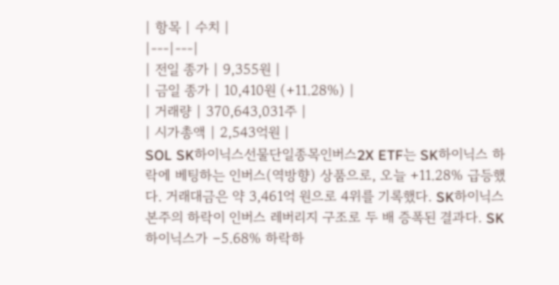| 항목 | 수치 |
|---|---|
| 전일 종가 | 9,355원 |
| 금일 종가 | 10,410원 (+11.28%) |
| 거래량 | 370,643,031주 |
| 시가총액 | 2,543억원 |
SOL SK하이닉스선물단일종목인버스2X ETF는 SK하이닉스 하락에 베팅하는 인버스(역방향) 상품으로, 오늘 +11.28% 급등했다. 거래대금은 약 3,461억 원으로 4위를 기록했다. SK하이닉스 본주의 하락이 인버스 레버리지 구조로 두 배 증폭된 결과다. SK하이닉스가 −5.68% 하락하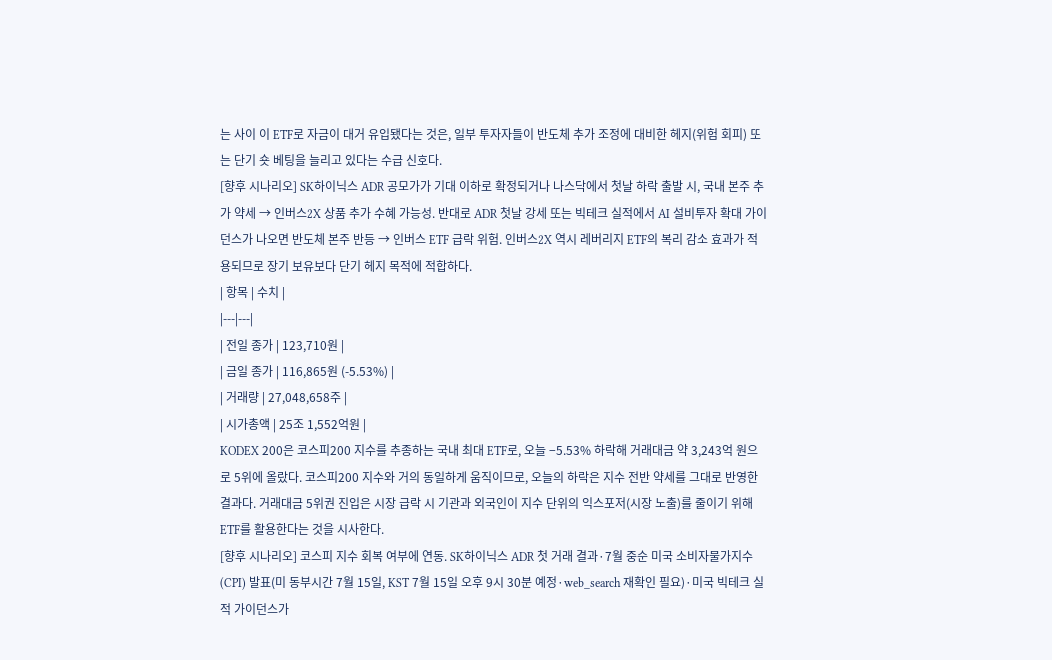는 사이 이 ETF로 자금이 대거 유입됐다는 것은, 일부 투자자들이 반도체 추가 조정에 대비한 헤지(위험 회피) 또는 단기 숏 베팅을 늘리고 있다는 수급 신호다.
[향후 시나리오] SK하이닉스 ADR 공모가가 기대 이하로 확정되거나 나스닥에서 첫날 하락 출발 시, 국내 본주 추가 약세 → 인버스2X 상품 추가 수혜 가능성. 반대로 ADR 첫날 강세 또는 빅테크 실적에서 AI 설비투자 확대 가이던스가 나오면 반도체 본주 반등 → 인버스 ETF 급락 위험. 인버스2X 역시 레버리지 ETF의 복리 감소 효과가 적용되므로 장기 보유보다 단기 헤지 목적에 적합하다.
| 항목 | 수치 |
|---|---|
| 전일 종가 | 123,710원 |
| 금일 종가 | 116,865원 (-5.53%) |
| 거래량 | 27,048,658주 |
| 시가총액 | 25조 1,552억원 |
KODEX 200은 코스피200 지수를 추종하는 국내 최대 ETF로, 오늘 −5.53% 하락해 거래대금 약 3,243억 원으로 5위에 올랐다. 코스피200 지수와 거의 동일하게 움직이므로, 오늘의 하락은 지수 전반 약세를 그대로 반영한 결과다. 거래대금 5위권 진입은 시장 급락 시 기관과 외국인이 지수 단위의 익스포저(시장 노출)를 줄이기 위해 ETF를 활용한다는 것을 시사한다.
[향후 시나리오] 코스피 지수 회복 여부에 연동. SK하이닉스 ADR 첫 거래 결과·7월 중순 미국 소비자물가지수(CPI) 발표(미 동부시간 7월 15일, KST 7월 15일 오후 9시 30분 예정·web_search 재확인 필요)·미국 빅테크 실적 가이던스가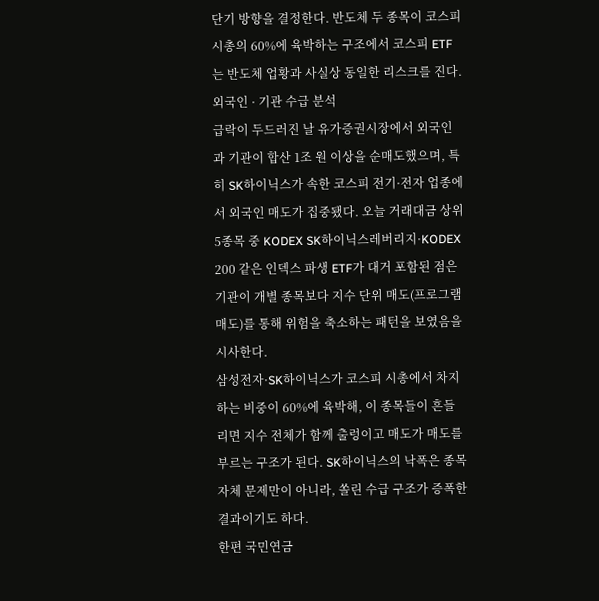단기 방향을 결정한다. 반도체 두 종목이 코스피 시총의 60%에 육박하는 구조에서 코스피 ETF는 반도체 업황과 사실상 동일한 리스크를 진다.
외국인 · 기관 수급 분석
급락이 두드러진 날 유가증권시장에서 외국인과 기관이 합산 1조 원 이상을 순매도했으며, 특히 SK하이닉스가 속한 코스피 전기·전자 업종에서 외국인 매도가 집중됐다. 오늘 거래대금 상위 5종목 중 KODEX SK하이닉스레버리지·KODEX 200 같은 인덱스 파생 ETF가 대거 포함된 점은 기관이 개별 종목보다 지수 단위 매도(프로그램 매도)를 통해 위험을 축소하는 패턴을 보였음을 시사한다.
삼성전자·SK하이닉스가 코스피 시총에서 차지하는 비중이 60%에 육박해, 이 종목들이 흔들리면 지수 전체가 함께 출렁이고 매도가 매도를 부르는 구조가 된다. SK하이닉스의 낙폭은 종목 자체 문제만이 아니라, 쏠린 수급 구조가 증폭한 결과이기도 하다.
한편 국민연금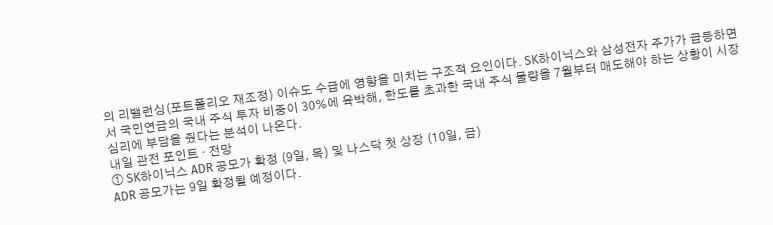의 리밸런싱(포트폴리오 재조정) 이슈도 수급에 영향을 미치는 구조적 요인이다. SK하이닉스와 삼성전자 주가가 급등하면서 국민연금의 국내 주식 투자 비중이 30%에 육박해, 한도를 초과한 국내 주식 물량을 7월부터 매도해야 하는 상황이 시장 심리에 부담을 줬다는 분석이 나온다.
내일 관전 포인트 · 전망
① SK하이닉스 ADR 공모가 확정 (9일, 목) 및 나스닥 첫 상장 (10일, 금)
ADR 공모가는 9일 확정될 예정이다.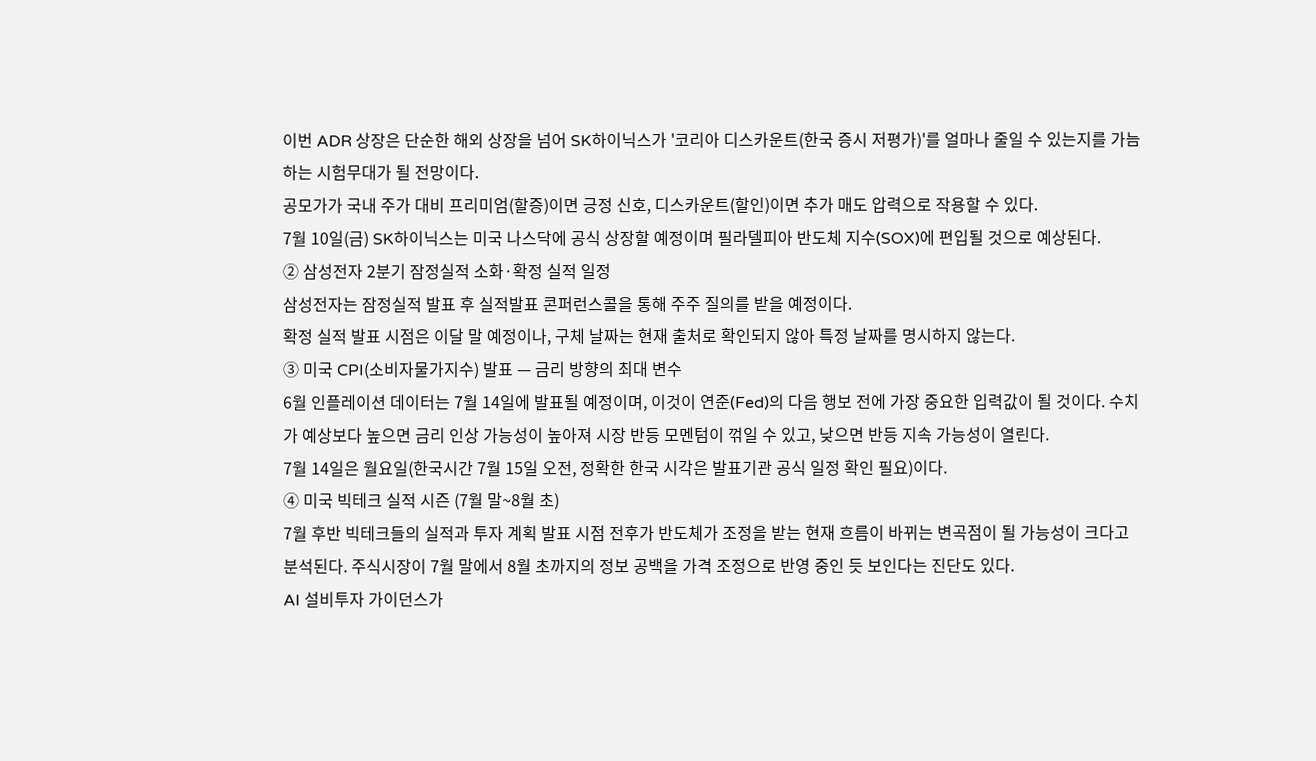이번 ADR 상장은 단순한 해외 상장을 넘어 SK하이닉스가 '코리아 디스카운트(한국 증시 저평가)'를 얼마나 줄일 수 있는지를 가늠하는 시험무대가 될 전망이다.
공모가가 국내 주가 대비 프리미엄(할증)이면 긍정 신호, 디스카운트(할인)이면 추가 매도 압력으로 작용할 수 있다.
7월 10일(금) SK하이닉스는 미국 나스닥에 공식 상장할 예정이며 필라델피아 반도체 지수(SOX)에 편입될 것으로 예상된다.
② 삼성전자 2분기 잠정실적 소화·확정 실적 일정
삼성전자는 잠정실적 발표 후 실적발표 콘퍼런스콜을 통해 주주 질의를 받을 예정이다.
확정 실적 발표 시점은 이달 말 예정이나, 구체 날짜는 현재 출처로 확인되지 않아 특정 날짜를 명시하지 않는다.
③ 미국 CPI(소비자물가지수) 발표 — 금리 방향의 최대 변수
6월 인플레이션 데이터는 7월 14일에 발표될 예정이며, 이것이 연준(Fed)의 다음 행보 전에 가장 중요한 입력값이 될 것이다. 수치가 예상보다 높으면 금리 인상 가능성이 높아져 시장 반등 모멘텀이 꺾일 수 있고, 낮으면 반등 지속 가능성이 열린다.
7월 14일은 월요일(한국시간 7월 15일 오전, 정확한 한국 시각은 발표기관 공식 일정 확인 필요)이다.
④ 미국 빅테크 실적 시즌 (7월 말~8월 초)
7월 후반 빅테크들의 실적과 투자 계획 발표 시점 전후가 반도체가 조정을 받는 현재 흐름이 바뀌는 변곡점이 될 가능성이 크다고 분석된다. 주식시장이 7월 말에서 8월 초까지의 정보 공백을 가격 조정으로 반영 중인 듯 보인다는 진단도 있다.
AI 설비투자 가이던스가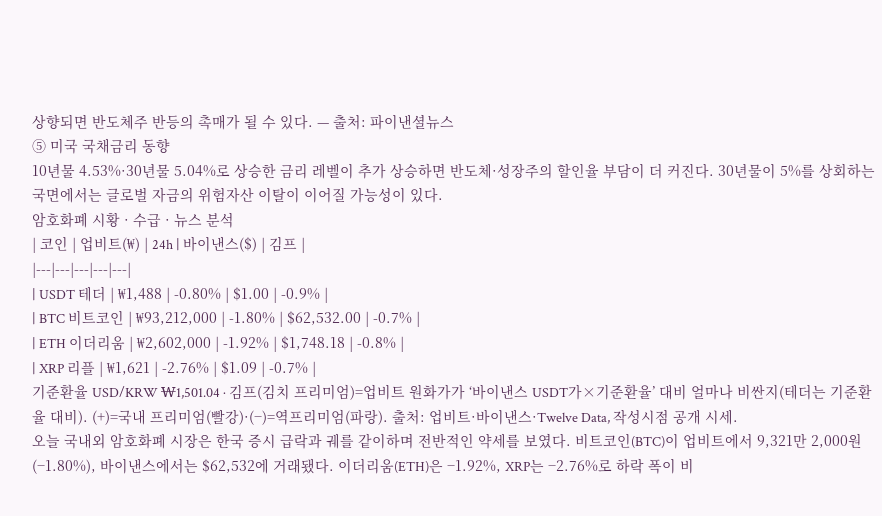상향되면 반도체주 반등의 촉매가 될 수 있다. — 출처: 파이낸셜뉴스
⑤ 미국 국채금리 동향
10년물 4.53%·30년물 5.04%로 상승한 금리 레벨이 추가 상승하면 반도체·성장주의 할인율 부담이 더 커진다. 30년물이 5%를 상회하는 국면에서는 글로벌 자금의 위험자산 이탈이 이어질 가능성이 있다.
암호화폐 시황 · 수급 · 뉴스 분석
| 코인 | 업비트(₩) | 24h | 바이낸스($) | 김프 |
|---|---|---|---|---|
| USDT 테더 | ₩1,488 | -0.80% | $1.00 | -0.9% |
| BTC 비트코인 | ₩93,212,000 | -1.80% | $62,532.00 | -0.7% |
| ETH 이더리움 | ₩2,602,000 | -1.92% | $1,748.18 | -0.8% |
| XRP 리플 | ₩1,621 | -2.76% | $1.09 | -0.7% |
기준환율 USD/KRW ₩1,501.04 · 김프(김치 프리미엄)=업비트 원화가가 ‘바이낸스 USDT가×기준환율’ 대비 얼마나 비싼지(테더는 기준환율 대비). (+)=국내 프리미엄(빨강)·(−)=역프리미엄(파랑). 출처: 업비트·바이낸스·Twelve Data, 작성시점 공개 시세.
오늘 국내외 암호화폐 시장은 한국 증시 급락과 궤를 같이하며 전반적인 약세를 보였다. 비트코인(BTC)이 업비트에서 9,321만 2,000원(−1.80%), 바이낸스에서는 $62,532에 거래됐다. 이더리움(ETH)은 −1.92%, XRP는 −2.76%로 하락 폭이 비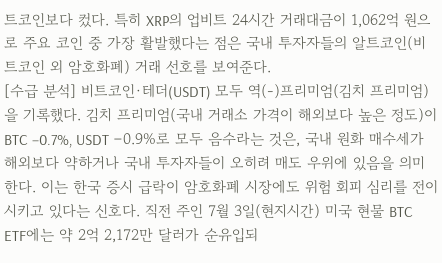트코인보다 컸다. 특히 XRP의 업비트 24시간 거래대금이 1,062억 원으로 주요 코인 중 가장 활발했다는 점은 국내 투자자들의 알트코인(비트코인 외 암호화폐) 거래 선호를 보여준다.
[수급 분석] 비트코인·테더(USDT) 모두 역(-)프리미엄(김치 프리미엄)을 기록했다. 김치 프리미엄(국내 거래소 가격이 해외보다 높은 정도)이 BTC −0.7%, USDT −0.9%로 모두 음수라는 것은, 국내 원화 매수세가 해외보다 약하거나 국내 투자자들이 오히려 매도 우위에 있음을 의미한다. 이는 한국 증시 급락이 암호화폐 시장에도 위험 회피 심리를 전이시키고 있다는 신호다. 직전 주인 7월 3일(현지시간) 미국 현물 BTC ETF에는 약 2억 2,172만 달러가 순유입되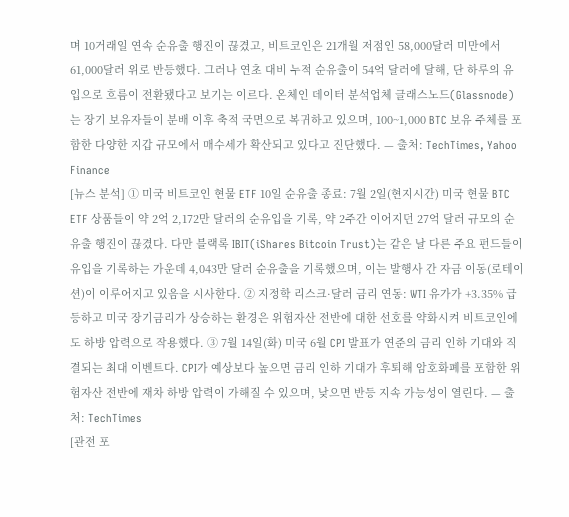며 10거래일 연속 순유출 행진이 끊겼고, 비트코인은 21개월 저점인 58,000달러 미만에서 61,000달러 위로 반등했다. 그러나 연초 대비 누적 순유출이 54억 달러에 달해, 단 하루의 유입으로 흐름이 전환됐다고 보기는 이르다. 온체인 데이터 분석업체 글래스노드(Glassnode)는 장기 보유자들이 분배 이후 축적 국면으로 복귀하고 있으며, 100~1,000 BTC 보유 주체를 포함한 다양한 지갑 규모에서 매수세가 확산되고 있다고 진단했다. — 출처: TechTimes, Yahoo Finance
[뉴스 분석] ① 미국 비트코인 현물 ETF 10일 순유출 종료: 7월 2일(현지시간) 미국 현물 BTC ETF 상품들이 약 2억 2,172만 달러의 순유입을 기록, 약 2주간 이어지던 27억 달러 규모의 순유출 행진이 끊겼다. 다만 블랙록 IBIT(iShares Bitcoin Trust)는 같은 날 다른 주요 펀드들이 유입을 기록하는 가운데 4,043만 달러 순유출을 기록했으며, 이는 발행사 간 자금 이동(로테이션)이 이루어지고 있음을 시사한다. ② 지정학 리스크·달러 금리 연동: WTI 유가가 +3.35% 급등하고 미국 장기금리가 상승하는 환경은 위험자산 전반에 대한 선호를 약화시켜 비트코인에도 하방 압력으로 작용했다. ③ 7월 14일(화) 미국 6월 CPI 발표가 연준의 금리 인하 기대와 직결되는 최대 이벤트다. CPI가 예상보다 높으면 금리 인하 기대가 후퇴해 암호화폐를 포함한 위험자산 전반에 재차 하방 압력이 가해질 수 있으며, 낮으면 반등 지속 가능성이 열린다. — 출처: TechTimes
[관전 포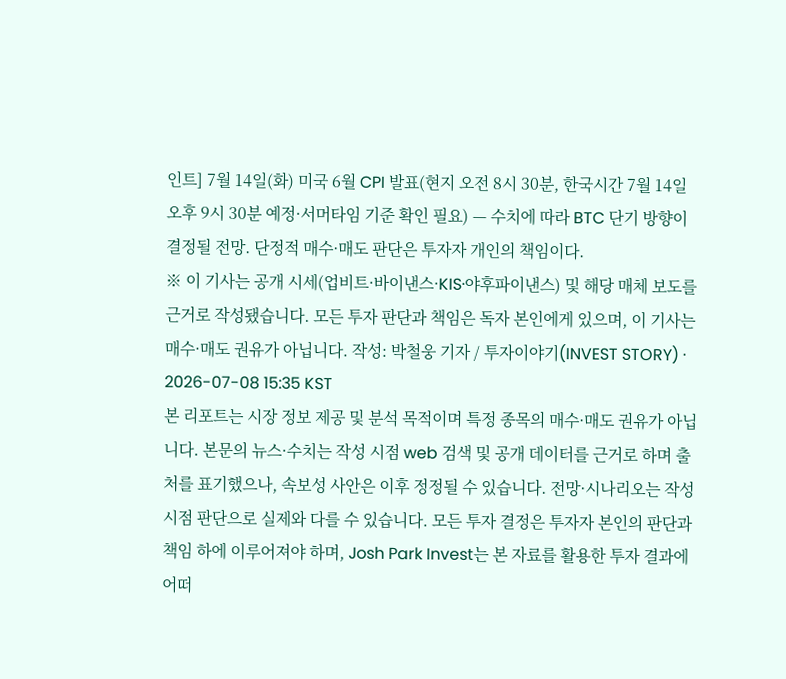인트] 7월 14일(화) 미국 6월 CPI 발표(현지 오전 8시 30분, 한국시간 7월 14일 오후 9시 30분 예정·서머타임 기준 확인 필요) — 수치에 따라 BTC 단기 방향이 결정될 전망. 단정적 매수·매도 판단은 투자자 개인의 책임이다.
※ 이 기사는 공개 시세(업비트·바이낸스·KIS·야후파이낸스) 및 해당 매체 보도를 근거로 작성됐습니다. 모든 투자 판단과 책임은 독자 본인에게 있으며, 이 기사는 매수·매도 권유가 아닙니다. 작성: 박철웅 기자 / 투자이야기(INVEST STORY) · 2026-07-08 15:35 KST
본 리포트는 시장 정보 제공 및 분석 목적이며 특정 종목의 매수·매도 권유가 아닙니다. 본문의 뉴스·수치는 작성 시점 web 검색 및 공개 데이터를 근거로 하며 출처를 표기했으나, 속보성 사안은 이후 정정될 수 있습니다. 전망·시나리오는 작성 시점 판단으로 실제와 다를 수 있습니다. 모든 투자 결정은 투자자 본인의 판단과 책임 하에 이루어져야 하며, Josh Park Invest는 본 자료를 활용한 투자 결과에 어떠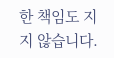한 책임도 지지 않습니다.